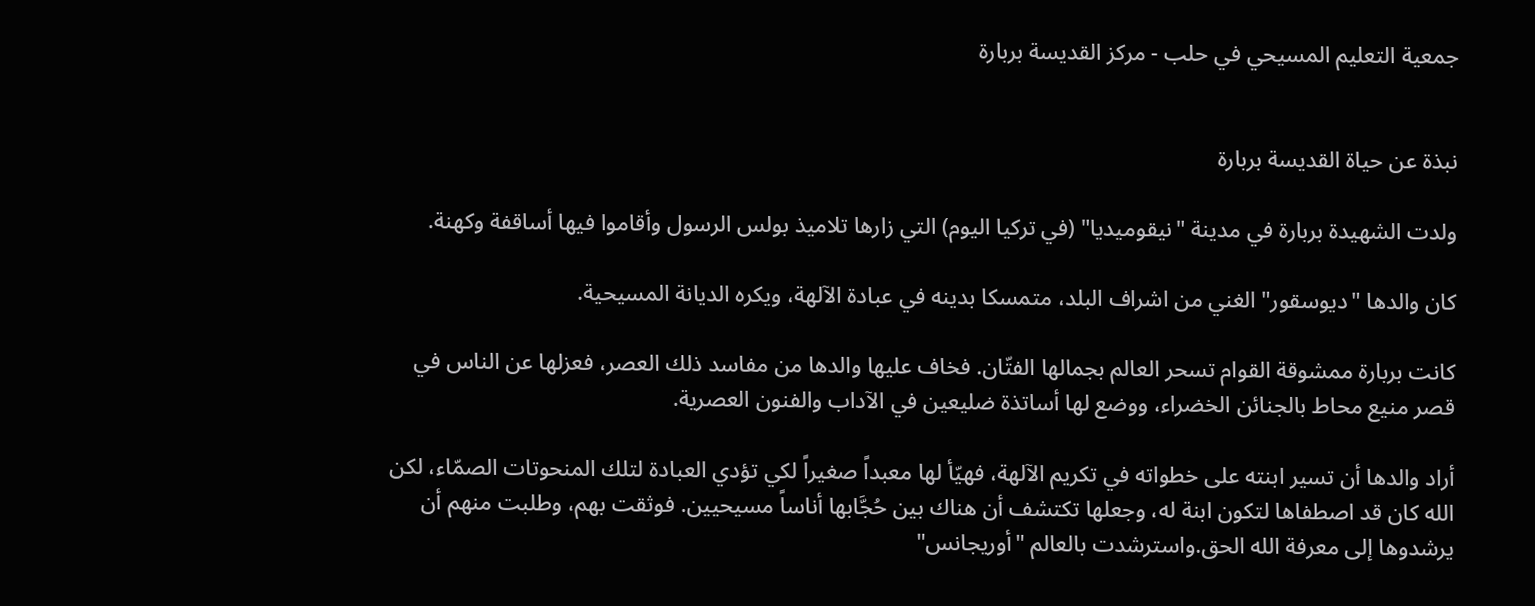جمعية التعليم المسيحي في حلب - مركز القديسة بربارة


نبذة عن حياة القديسة بربارة

ولدت الشهيدة بربارة في مدينة "نيقوميديا" (في تركيا اليوم) التي زارها تلاميذ بولس الرسول وأقاموا فيها أساقفة وكهنة.

كان والدها "ديوسقور" الغني من اشراف البلد، متمسكا بدينه في عبادة الآلهة، ويكره الديانة المسيحية.

كانت بربارة ممشوقة القوام تسحر العالم بجمالها الفتّان. فخاف عليها والدها من مفاسد ذلك العصر، فعزلها عن الناس في قصر منيع محاط بالجنائن الخضراء، ووضع لها أساتذة ضليعين في الآداب والفنون العصرية.

أراد والدها أن تسير ابنته على خطواته في تكريم الآلهة، فهيّأ لها معبداً صغيراً لكي تؤدي العبادة لتلك المنحوتات الصمّاء، لكن الله كان قد اصطفاها لتكون ابنة له، وجعلها تكتشف أن هناك بين حُجَّابها أناساً مسيحيين. فوثقت بهم، وطلبت منهم أن يرشدوها إلى معرفة الله الحق.واسترشدت بالعالم "أوريجانس"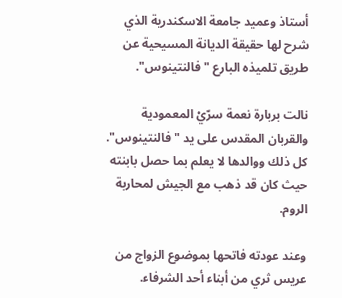أستاذ وعميد جامعة الاسكندرية الذي شرح لها حقيقة الديانة المسيحية عن طريق تلميذه البارع "فالنتينوس".

نالت بربارة نعمة سرّيْ المعمودية والقربان المقدس على يد "فالنتينوس". كل ذلك ووالدها لا يعلم بما حصل بابنته حيث كان قد ذهب مع الجيش لمحاربة الروم.

وعند عودته فاتحها بموضوع الزواج من عريس ثري من أبناء أحد الشرفاء.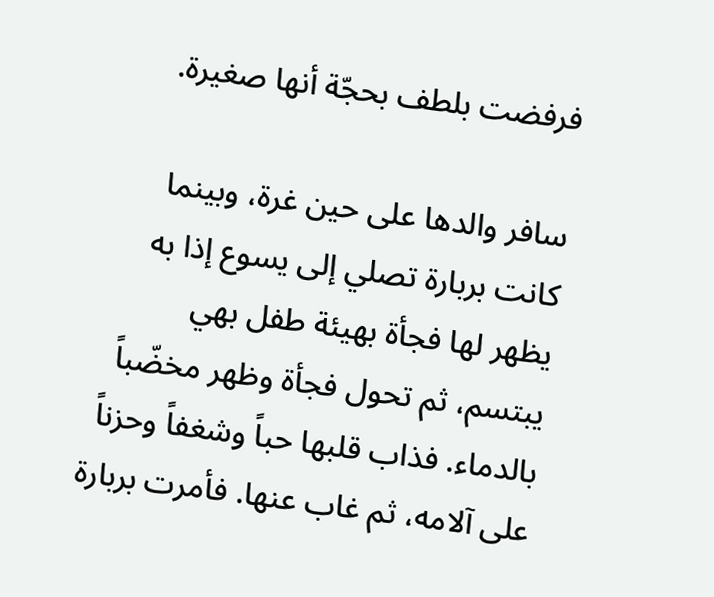فرفضت بلطف بحجّة أنها صغيرة.

سافر والدها على حين غرة، وبينما كانت بربارة تصلي إلى يسوع إذا به يظهر لها فجأة بهيئة طفل بهي يبتسم، ثم تحول فجأة وظهر مخضّباً بالدماء. فذاب قلبها حباً وشغفاً وحزناً على آلامه، ثم غاب عنها. فأمرت بربارة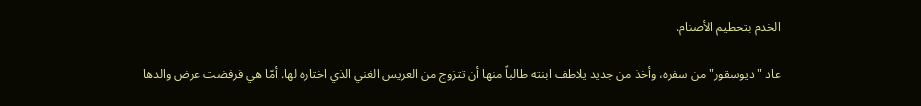الخدم بتحطيم الأصنام.

عاد "ديوسقور" من سفره، وأخذ من جديد يلاطف ابنته طالباً منها أن تتزوج من العريس الغني الذي اختاره لها. أمّا هي فرفضت عرض والدها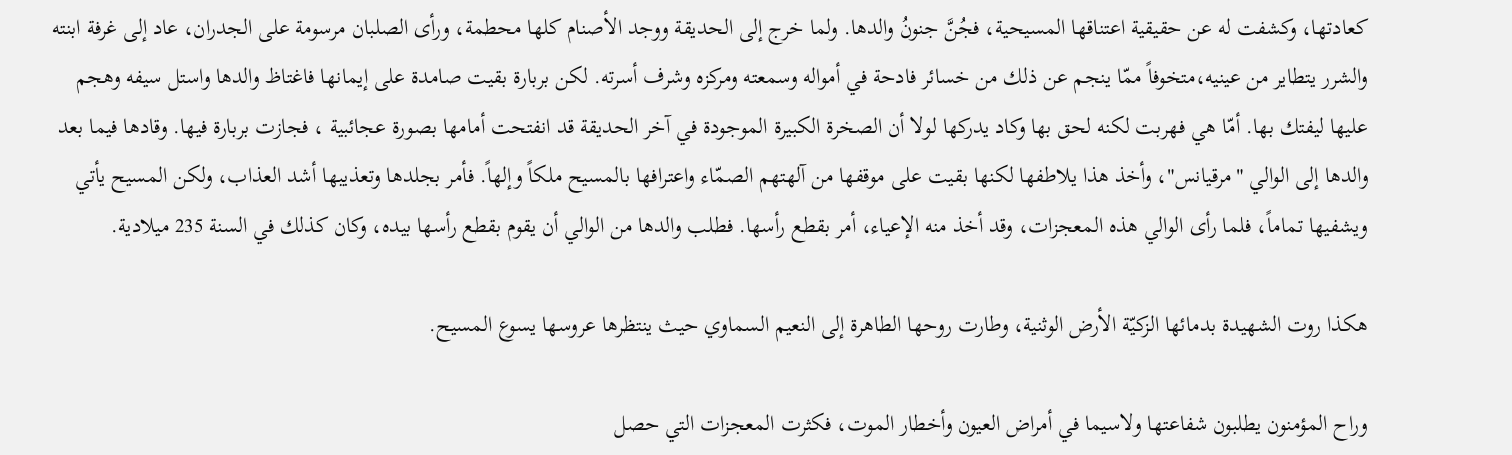كعادتها، وكشفت له عن حقيقية اعتناقها المسيحية، فجُنَّ جنونُ والدها. ولما خرج إلى الحديقة ووجد الأصنام كلها محطمة، ورأى الصلبان مرسومة على الجدران، عاد إلى غرفة ابنته والشرر يتطاير من عينيه،متخوفاً ممّا ينجم عن ذلك من خسائر فادحة في أمواله وسمعته ومركزه وشرف أسرته. لكن بربارة بقيت صامدة على إيمانها فاغتاظ والدها واستل سيفه وهجم عليها ليفتك بها. أمّا هي فهربت لكنه لحق بها وكاد يدركها لولا أن الصخرة الكبيرة الموجودة في آخر الحديقة قد انفتحت أمامها بصورة عجائبية ، فجازت بربارة فيها. وقادها فيما بعد والدها إلى الوالي "مرقيانس"، وأخذ هذا يلاطفها لكنها بقيت على موقفها من آلهتهم الصمّاء واعترافها بالمسيح ملكاً وإلهاً. فأمر بجلدها وتعذيبها أشد العذاب، ولكن المسيح يأتي ويشفيها تماماً، فلما رأى الوالي هذه المعجزات، وقد أخذ منه الإعياء، أمر بقطع رأسها. فطلب والدها من الوالي أن يقوم بقطع رأسها بيده، وكان كذلك في السنة 235 ميلادية.

هكذا روت الشهيدة بدمائها الزكيّة الأرض الوثنية، وطارت روحها الطاهرة إلى النعيم السماوي حيث ينتظرها عروسها يسوع المسيح.

وراح المؤمنون يطلبون شفاعتها ولاسيما في أمراض العيون وأخطار الموت، فكثرت المعجزات التي حصل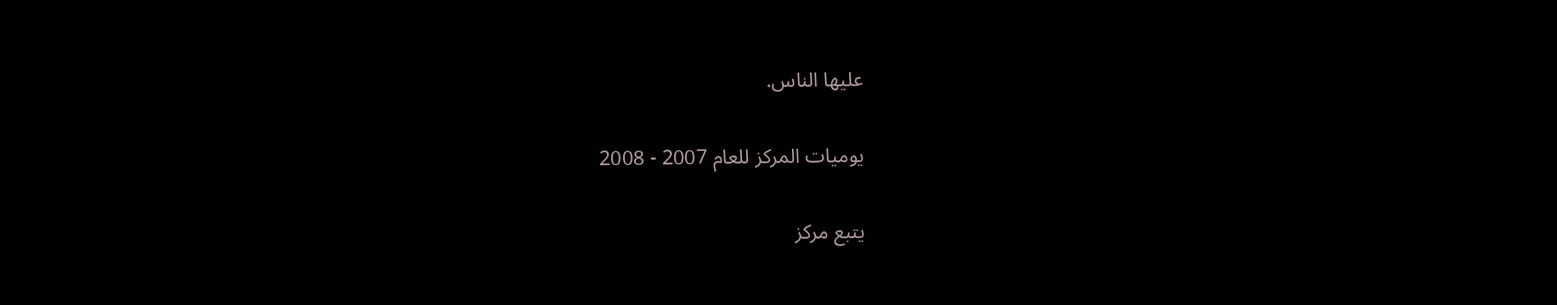عليها الناس.

يوميات المركز للعام 2007 - 2008

يتبع مركز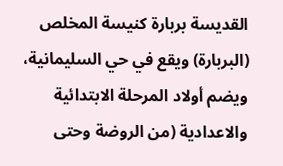القديسة بربارة كنيسة المخلص (البربارة) ويقع في حي السليمانية، ويضم أولاد المرحلة الابتدائية والاعدادية (من الروضة وحتى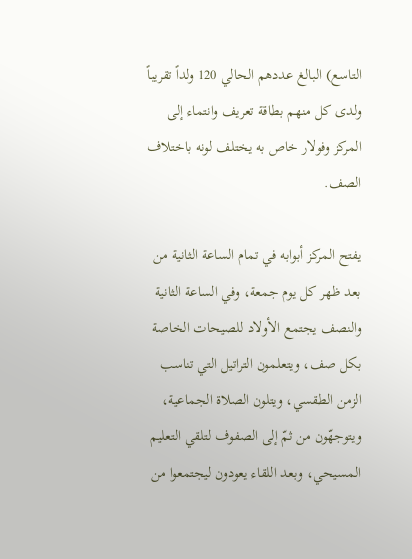التاسع) البالغ عددهم الحالي 120 ولداً تقريباً ولدى كل منهم بطاقة تعريف وانتماء إلى المركز وفولار خاص به يختلف لونه باختلاف الصف.

يفتح المركز أبوابه في تمام الساعة الثانية من بعد ظهر كل يوم جمعة، وفي الساعة الثانية والنصف يجتمع الأولاد للصيحات الخاصة بكل صف، ويتعلمون التراتيل التي تناسب الزمن الطقسي، ويتلون الصلاة الجماعية، ويتوجهّون من ثمّ إلى الصفوف لتلقي التعليم المسيحي، وبعد اللقاء يعودون ليجتمعوا من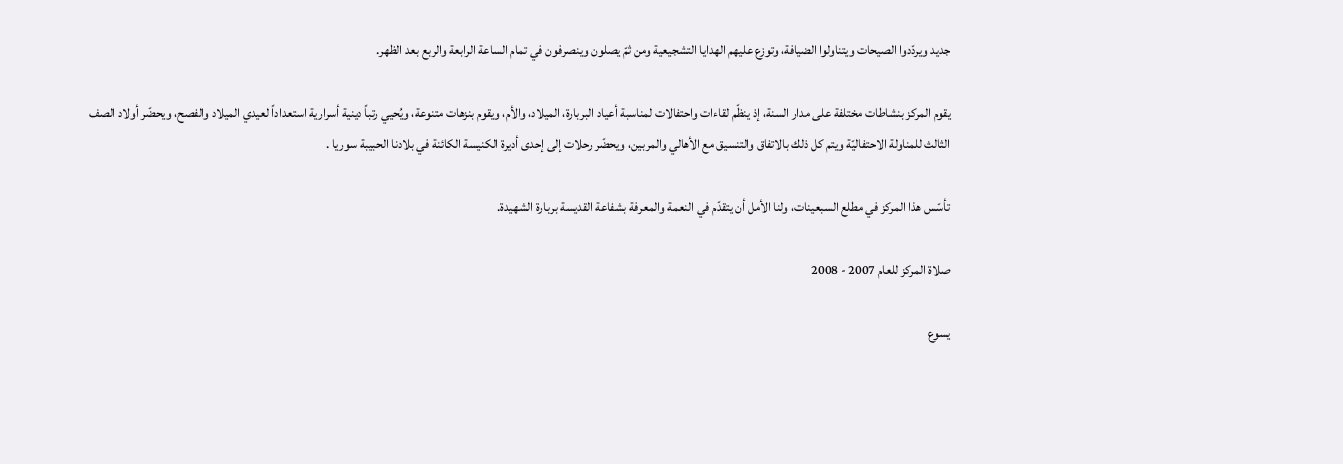جديد ويردّدوا الصيحات ويتناولوا الضيافة، وتوزع عليهم الهدايا التشجيعية ومن ثمّ يصلون وينصرفون في تمام الساعة الرابعة والربع بعد الظهر.

يقوم المركز بنشاطات مختلفة على مدار السنة، إذ ينظّم لقاءات واحتفالات لمناسبة أعياد البربارة، الميلاد، والأم، ويقوم بنزهات متنوعة، ويُحيي رتباً دينية أسرارية استعداداً لعيدي الميلاد والفصح، ويحضّر أولاد الصف الثالث للمناولة الاحتفاليّة ويتم كل ذلك بالاتفاق والتنسيق مع الأهالي والمربين، ويحضّر رحلات إلى إحدى أديرة الكنيسة الكائنة في بلادنا الحبيبة سوريا .

تأسّس هذا المركز في مطلع السبعينات، ولنا الأمل أن يتقدّم في النعمة والمعرفة بشفاعة القديسة بربارة الشهيدة.

صلاة المركز للعام 2007 - 2008

يسوع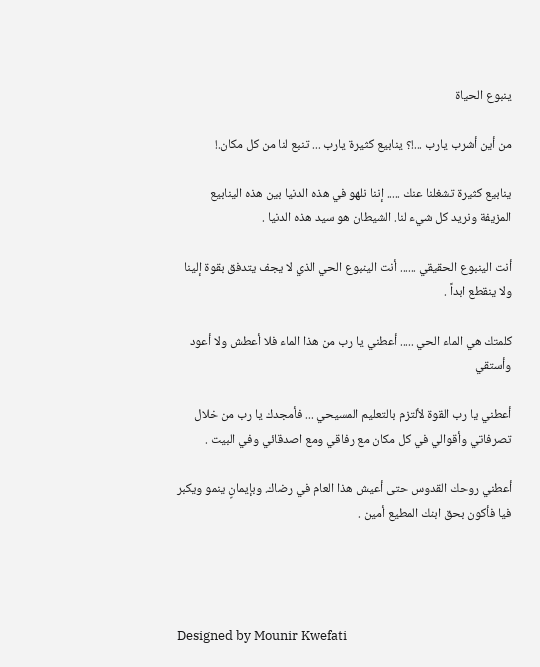ينبوع الحياة

من أين أشرب يارب ...!؟ ينابيع كثيرة يارب ... تنبع لنا من كل مكان.!

ينابيع كثيرة تشغلنا عنك ..... إننا نلهو في هذه الدنيا بين هذه الينابيع المزيفة ونريد كل شيء لنا. الشيطان هو سيد هذه الدنيا .

أنت الينبوع الحقيقي ...... أنت الينبوع الحي الذي لا يجف يتدفق بقوة إلينا ولا ينقطع ابداً .

كلمتك هي الماء الحي ..... أعطني يا رب من هذا الماء فلا أعطش ولا أعود وأستقي

أعطني يا رب القوة لألتزم بالتعليم المسيحي ... فأمجدك يا رب من خلال تصرفاتي وأقوالي في كل مكان مع رفاقي ومع اصدقائي وفي البيت .

أعطني روحك القدوس حتى أعيش هذا العام في رضاك. وبإيمانٍ ينمو ويكبر فيا فأكون بحق ابنك المطيع أمين .




Designed by Mounir Kwefati